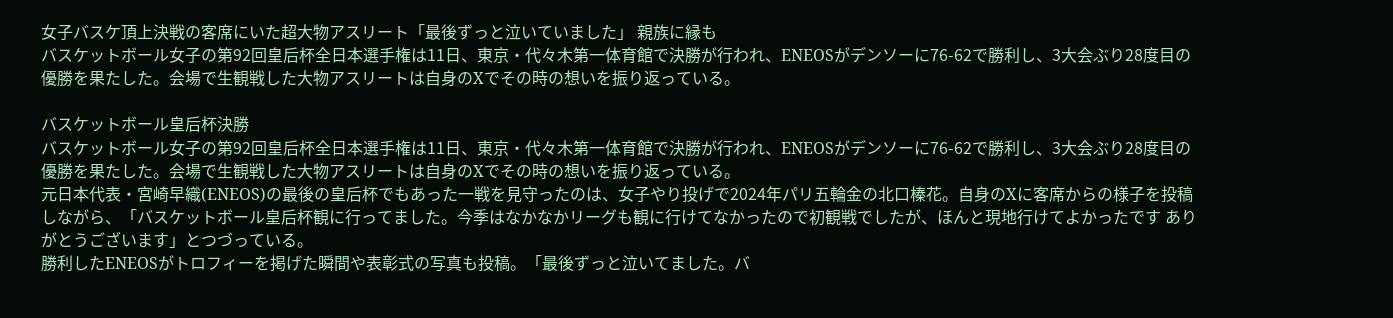女子バスケ頂上決戦の客席にいた超大物アスリート「最後ずっと泣いていました」 親族に縁も
バスケットボール女子の第92回皇后杯全日本選手権は11日、東京・代々木第一体育館で決勝が行われ、ENEOSがデンソーに76-62で勝利し、3大会ぶり28度目の優勝を果たした。会場で生観戦した大物アスリートは自身のXでその時の想いを振り返っている。

バスケットボール皇后杯決勝
バスケットボール女子の第92回皇后杯全日本選手権は11日、東京・代々木第一体育館で決勝が行われ、ENEOSがデンソーに76-62で勝利し、3大会ぶり28度目の優勝を果たした。会場で生観戦した大物アスリートは自身のXでその時の想いを振り返っている。
元日本代表・宮崎早織(ENEOS)の最後の皇后杯でもあった一戦を見守ったのは、女子やり投げで2024年パリ五輪金の北口榛花。自身のXに客席からの様子を投稿しながら、「バスケットボール皇后杯観に行ってました。今季はなかなかリーグも観に行けてなかったので初観戦でしたが、ほんと現地行けてよかったです ありがとうございます」とつづっている。
勝利したENEOSがトロフィーを掲げた瞬間や表彰式の写真も投稿。「最後ずっと泣いてました。バ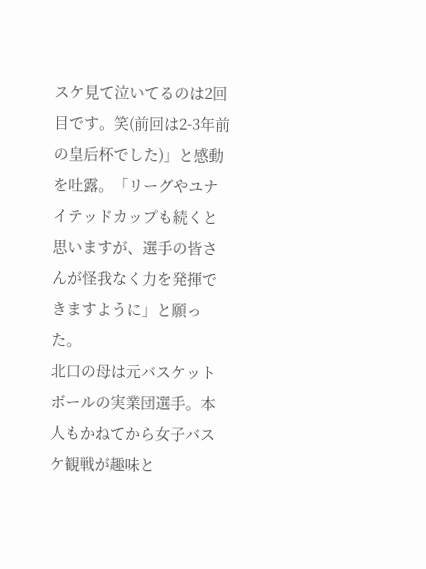スケ見て泣いてるのは2回目です。笑(前回は2-3年前の皇后杯でした)」と感動を吐露。「リーグやユナイテッドカップも続くと思いますが、選手の皆さんが怪我なく力を発揮できますように」と願った。
北口の母は元バスケットボールの実業団選手。本人もかねてから女子バスケ観戦が趣味と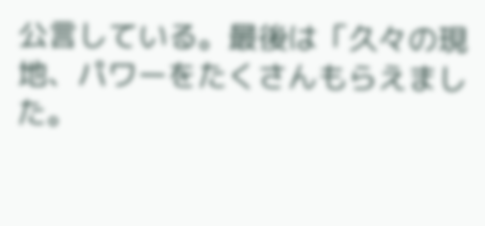公言している。最後は「久々の現地、パワーをたくさんもらえました。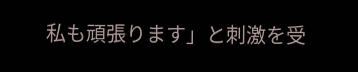私も頑張ります」と刺激を受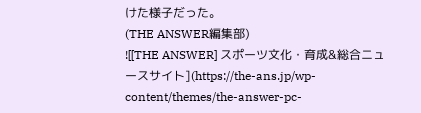けた様子だった。
(THE ANSWER編集部)
![[THE ANSWER] スポーツ文化・育成&総合ニュースサイト](https://the-ans.jp/wp-content/themes/the-answer-pc-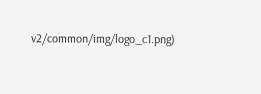v2/common/img/logo_c1.png)